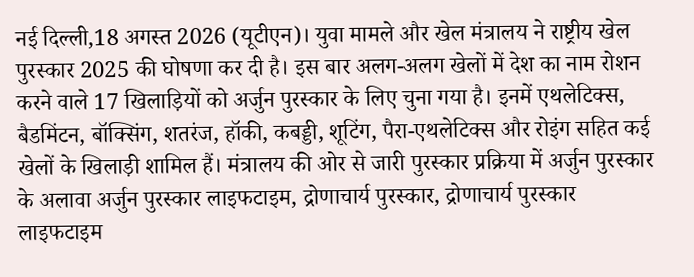नई दिल्ली,18 अगस्त 2026 (यूटीएन)। युवा मामले और खेल मंत्रालय ने राष्ट्रीय खेल पुरस्कार 2025 की घोषणा कर दी है। इस बार अलग-अलग खेलों में देश का नाम रोशन करने वाले 17 खिलाड़ियों को अर्जुन पुरस्कार के लिए चुना गया है। इनमें एथलेटिक्स, बैडमिंटन, बॉक्सिंग, शतरंज, हॉकी, कबड्डी, शूटिंग, पैरा-एथलेटिक्स और रोइंग सहित कई खेलों के खिलाड़ी शामिल हैं। मंत्रालय की ओर से जारी पुरस्कार प्रक्रिया में अर्जुन पुरस्कार के अलावा अर्जुन पुरस्कार लाइफटाइम, द्रोणाचार्य पुरस्कार, द्रोणाचार्य पुरस्कार लाइफटाइम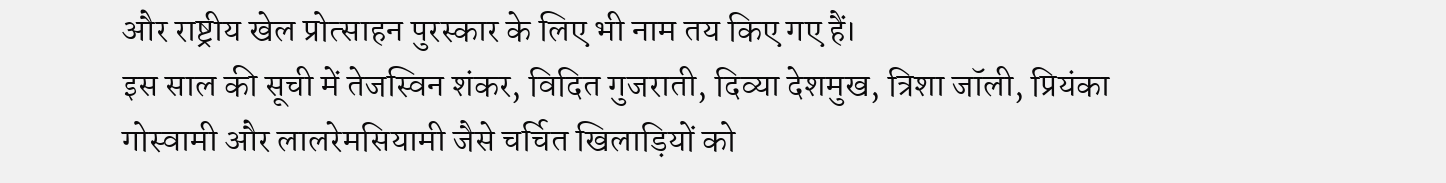और राष्ट्रीय खेल प्रोत्साहन पुरस्कार के लिए भी नाम तय किए गए हैं।
इस साल की सूची में तेजस्विन शंकर, विदित गुजराती, दिव्या देशमुख, त्रिशा जॉली, प्रियंका गोस्वामी और लालरेमसियामी जैसे चर्चित खिलाड़ियों को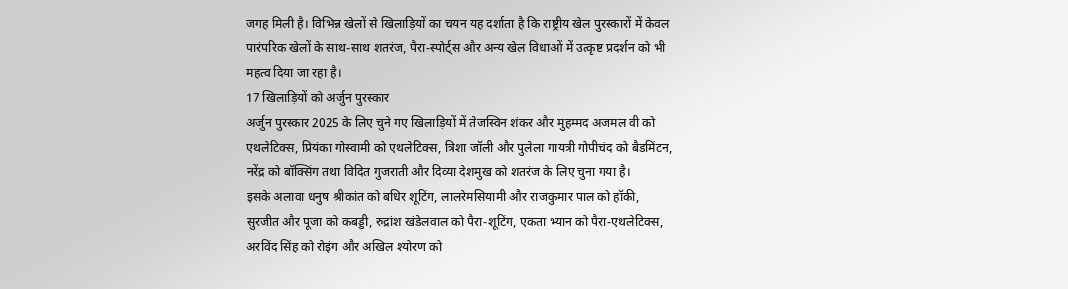जगह मिली है। विभिन्न खेलों से खिलाड़ियों का चयन यह दर्शाता है कि राष्ट्रीय खेल पुरस्कारों में केवल पारंपरिक खेलों के साथ-साथ शतरंज, पैरा-स्पोर्ट्स और अन्य खेल विधाओं में उत्कृष्ट प्रदर्शन को भी महत्व दिया जा रहा है।
17 खिलाड़ियों को अर्जुन पुरस्कार
अर्जुन पुरस्कार 2025 के लिए चुने गए खिलाड़ियों में तेजस्विन शंकर और मुहम्मद अजमल वी को एथलेटिक्स, प्रियंका गोस्वामी को एथलेटिक्स, त्रिशा जॉली और पुलेला गायत्री गोपीचंद को बैडमिंटन, नरेंद्र को बॉक्सिंग तथा विदित गुजराती और दिव्या देशमुख को शतरंज के लिए चुना गया है।
इसके अलावा धनुष श्रीकांत को बधिर शूटिंग, लालरेमसियामी और राजकुमार पाल को हॉकी, सुरजीत और पूजा को कबड्डी, रुद्रांश खंडेलवाल को पैरा-शूटिंग, एकता भ्यान को पैरा-एथलेटिक्स, अरविंद सिंह को रोइंग और अखिल श्योरण को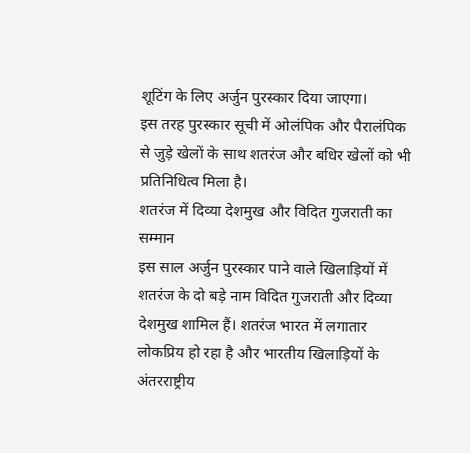शूटिंग के लिए अर्जुन पुरस्कार दिया जाएगा।
इस तरह पुरस्कार सूची में ओलंपिक और पैरालंपिक से जुड़े खेलों के साथ शतरंज और बधिर खेलों को भी प्रतिनिधित्व मिला है।
शतरंज में दिव्या देशमुख और विदित गुजराती का सम्मान
इस साल अर्जुन पुरस्कार पाने वाले खिलाड़ियों में शतरंज के दो बड़े नाम विदित गुजराती और दिव्या देशमुख शामिल हैं। शतरंज भारत में लगातार लोकप्रिय हो रहा है और भारतीय खिलाड़ियों के अंतरराष्ट्रीय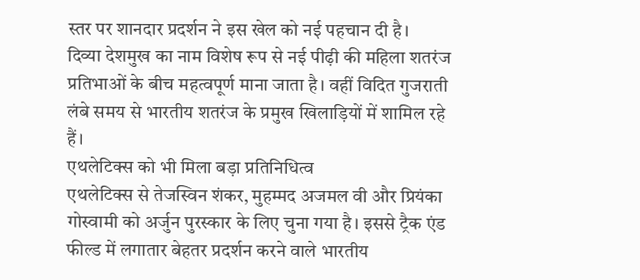स्तर पर शानदार प्रदर्शन ने इस खेल को नई पहचान दी है।
दिव्या देशमुख का नाम विशेष रूप से नई पीढ़ी की महिला शतरंज प्रतिभाओं के बीच महत्वपूर्ण माना जाता है। वहीं विदित गुजराती लंबे समय से भारतीय शतरंज के प्रमुख खिलाड़ियों में शामिल रहे हैं।
एथलेटिक्स को भी मिला बड़ा प्रतिनिधित्व
एथलेटिक्स से तेजस्विन शंकर, मुहम्मद अजमल वी और प्रियंका गोस्वामी को अर्जुन पुरस्कार के लिए चुना गया है। इससे ट्रैक एंड फील्ड में लगातार बेहतर प्रदर्शन करने वाले भारतीय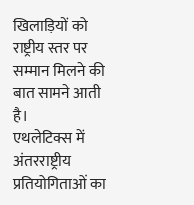खिलाड़ियों को राष्ट्रीय स्तर पर सम्मान मिलने की बात सामने आती है।
एथलेटिक्स में अंतरराष्ट्रीय प्रतियोगिताओं का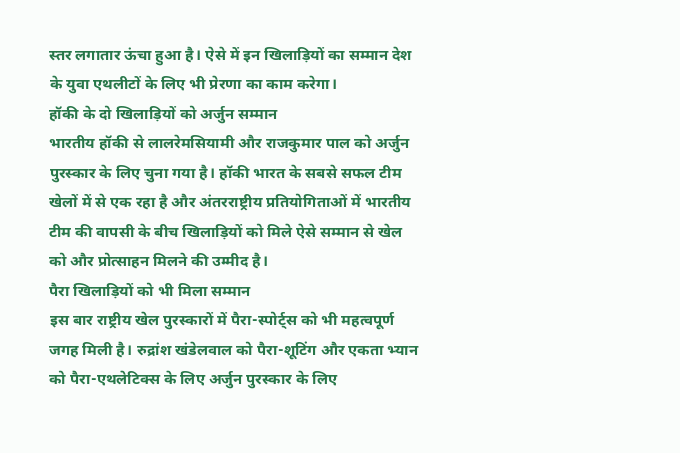स्तर लगातार ऊंचा हुआ है। ऐसे में इन खिलाड़ियों का सम्मान देश के युवा एथलीटों के लिए भी प्रेरणा का काम करेगा।
हॉकी के दो खिलाड़ियों को अर्जुन सम्मान
भारतीय हॉकी से लालरेमसियामी और राजकुमार पाल को अर्जुन पुरस्कार के लिए चुना गया है। हॉकी भारत के सबसे सफल टीम खेलों में से एक रहा है और अंतरराष्ट्रीय प्रतियोगिताओं में भारतीय टीम की वापसी के बीच खिलाड़ियों को मिले ऐसे सम्मान से खेल को और प्रोत्साहन मिलने की उम्मीद है।
पैरा खिलाड़ियों को भी मिला सम्मान
इस बार राष्ट्रीय खेल पुरस्कारों में पैरा-स्पोर्ट्स को भी महत्वपूर्ण जगह मिली है। रुद्रांश खंडेलवाल को पैरा-शूटिंग और एकता भ्यान को पैरा-एथलेटिक्स के लिए अर्जुन पुरस्कार के लिए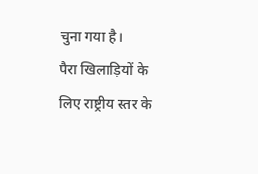चुना गया है।
पैरा खिलाड़ियों के लिए राष्ट्रीय स्तर के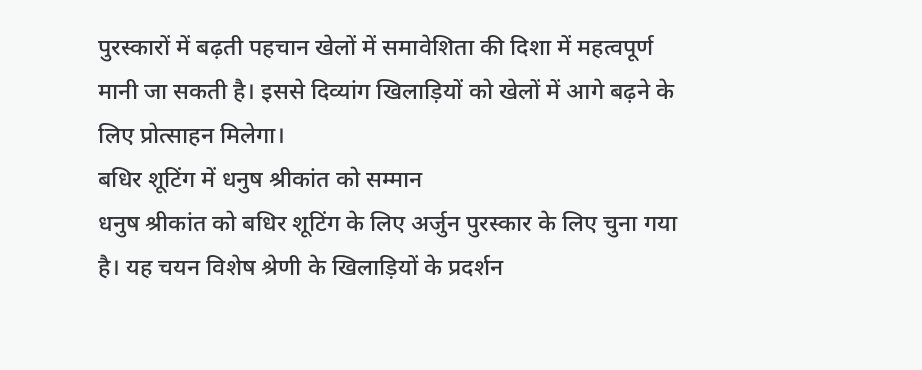पुरस्कारों में बढ़ती पहचान खेलों में समावेशिता की दिशा में महत्वपूर्ण मानी जा सकती है। इससे दिव्यांग खिलाड़ियों को खेलों में आगे बढ़ने के लिए प्रोत्साहन मिलेगा।
बधिर शूटिंग में धनुष श्रीकांत को सम्मान
धनुष श्रीकांत को बधिर शूटिंग के लिए अर्जुन पुरस्कार के लिए चुना गया है। यह चयन विशेष श्रेणी के खिलाड़ियों के प्रदर्शन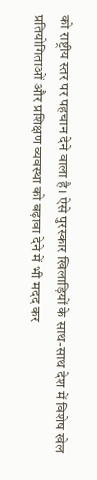को राष्ट्रीय स्तर पर पहचान देने वाला है। ऐसे पुरस्कार खिलाड़ियों के साथ-साथ देश में विशेष खेल प्रतियोगिताओं और प्रशिक्षण व्यवस्था को बढ़ावा देने में भी मदद कर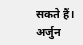सकते हैं।
अर्जुन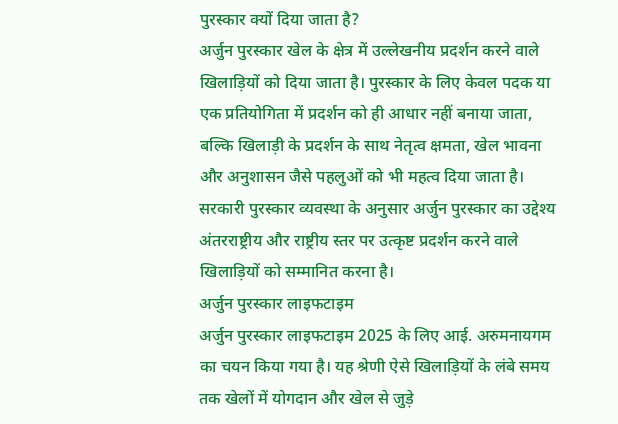पुरस्कार क्यों दिया जाता है?
अर्जुन पुरस्कार खेल के क्षेत्र में उल्लेखनीय प्रदर्शन करने वाले खिलाड़ियों को दिया जाता है। पुरस्कार के लिए केवल पदक या एक प्रतियोगिता में प्रदर्शन को ही आधार नहीं बनाया जाता, बल्कि खिलाड़ी के प्रदर्शन के साथ नेतृत्व क्षमता, खेल भावना और अनुशासन जैसे पहलुओं को भी महत्व दिया जाता है।
सरकारी पुरस्कार व्यवस्था के अनुसार अर्जुन पुरस्कार का उद्देश्य अंतरराष्ट्रीय और राष्ट्रीय स्तर पर उत्कृष्ट प्रदर्शन करने वाले खिलाड़ियों को सम्मानित करना है।
अर्जुन पुरस्कार लाइफटाइम
अर्जुन पुरस्कार लाइफटाइम 2025 के लिए आई. अरुमनायगम का चयन किया गया है। यह श्रेणी ऐसे खिलाड़ियों के लंबे समय तक खेलों में योगदान और खेल से जुड़े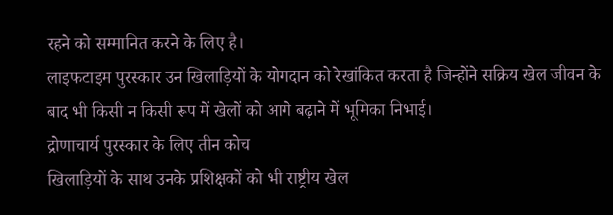रहने को सम्मानित करने के लिए है।
लाइफटाइम पुरस्कार उन खिलाड़ियों के योगदान को रेखांकित करता है जिन्होंने सक्रिय खेल जीवन के बाद भी किसी न किसी रूप में खेलों को आगे बढ़ाने में भूमिका निभाई।
द्रोणाचार्य पुरस्कार के लिए तीन कोच
खिलाड़ियों के साथ उनके प्रशिक्षकों को भी राष्ट्रीय खेल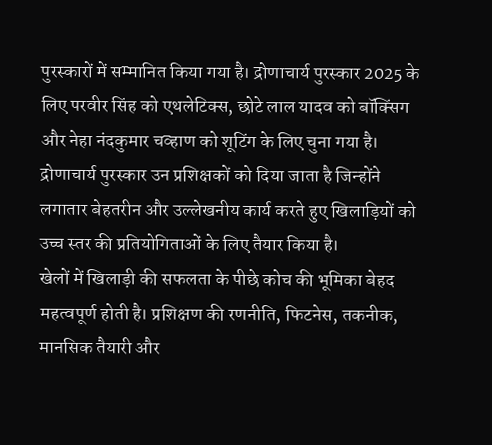पुरस्कारों में सम्मानित किया गया है। द्रोणाचार्य पुरस्कार 2025 के लिए परवीर सिंह को एथलेटिक्स, छोटे लाल यादव को बॉक्सिंग और नेहा नंदकुमार चव्हाण को शूटिंग के लिए चुना गया है।
द्रोणाचार्य पुरस्कार उन प्रशिक्षकों को दिया जाता है जिन्होंने लगातार बेहतरीन और उल्लेखनीय कार्य करते हुए खिलाड़ियों को उच्च स्तर की प्रतियोगिताओं के लिए तैयार किया है।
खेलों में खिलाड़ी की सफलता के पीछे कोच की भूमिका बेहद महत्वपूर्ण होती है। प्रशिक्षण की रणनीति, फिटनेस, तकनीक, मानसिक तैयारी और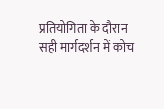प्रतियोगिता के दौरान सही मार्गदर्शन में कोच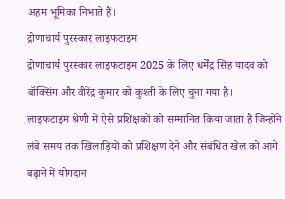अहम भूमिका निभाते हैं।
द्रोणाचार्य पुरस्कार लाइफटाइम
द्रोणाचार्य पुरस्कार लाइफटाइम 2025 के लिए धर्मेंद्र सिंह यादव को बॉक्सिंग और वीरेंद्र कुमार को कुश्ती के लिए चुना गया है।
लाइफटाइम श्रेणी में ऐसे प्रशिक्षकों को सम्मानित किया जाता है जिन्होंने लंबे समय तक खिलाड़ियों को प्रशिक्षण देने और संबंधित खेल को आगे बढ़ाने में योगदान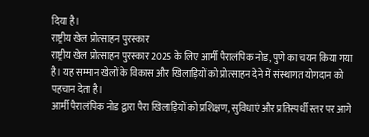दिया है।
राष्ट्रीय खेल प्रोत्साहन पुरस्कार
राष्ट्रीय खेल प्रोत्साहन पुरस्कार 2025 के लिए आर्मी पैरालंपिक नोड, पुणे का चयन किया गया है। यह सम्मान खेलों के विकास और खिलाड़ियों को प्रोत्साहन देने में संस्थागत योगदान को पहचान देता है।
आर्मी पैरालंपिक नोड द्वारा पैरा खिलाड़ियों को प्रशिक्षण, सुविधाएं और प्रतिस्पर्धी स्तर पर आगे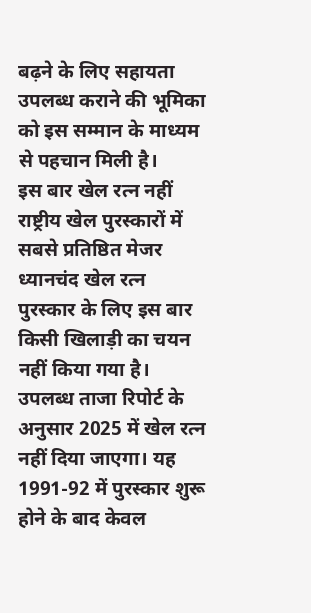बढ़ने के लिए सहायता उपलब्ध कराने की भूमिका को इस सम्मान के माध्यम से पहचान मिली है।
इस बार खेल रत्न नहीं
राष्ट्रीय खेल पुरस्कारों में सबसे प्रतिष्ठित मेजर ध्यानचंद खेल रत्न पुरस्कार के लिए इस बार किसी खिलाड़ी का चयन नहीं किया गया है। उपलब्ध ताजा रिपोर्ट के अनुसार 2025 में खेल रत्न नहीं दिया जाएगा। यह 1991-92 में पुरस्कार शुरू होने के बाद केवल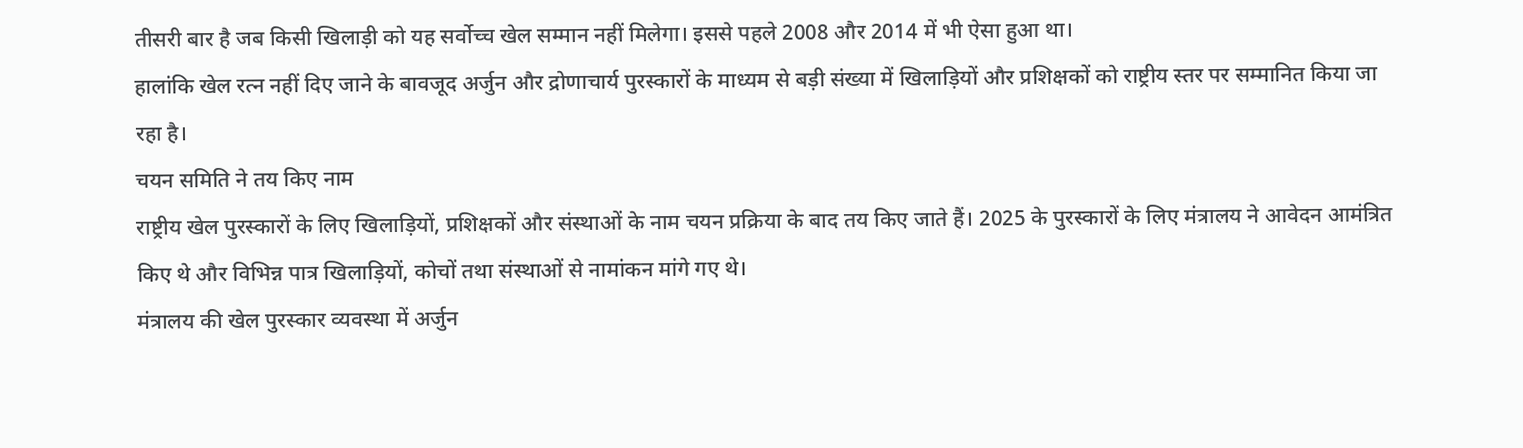तीसरी बार है जब किसी खिलाड़ी को यह सर्वोच्च खेल सम्मान नहीं मिलेगा। इससे पहले 2008 और 2014 में भी ऐसा हुआ था।
हालांकि खेल रत्न नहीं दिए जाने के बावजूद अर्जुन और द्रोणाचार्य पुरस्कारों के माध्यम से बड़ी संख्या में खिलाड़ियों और प्रशिक्षकों को राष्ट्रीय स्तर पर सम्मानित किया जा रहा है।
चयन समिति ने तय किए नाम
राष्ट्रीय खेल पुरस्कारों के लिए खिलाड़ियों, प्रशिक्षकों और संस्थाओं के नाम चयन प्रक्रिया के बाद तय किए जाते हैं। 2025 के पुरस्कारों के लिए मंत्रालय ने आवेदन आमंत्रित किए थे और विभिन्न पात्र खिलाड़ियों, कोचों तथा संस्थाओं से नामांकन मांगे गए थे।
मंत्रालय की खेल पुरस्कार व्यवस्था में अर्जुन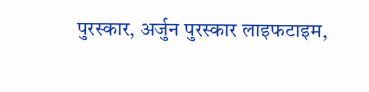पुरस्कार, अर्जुन पुरस्कार लाइफटाइम,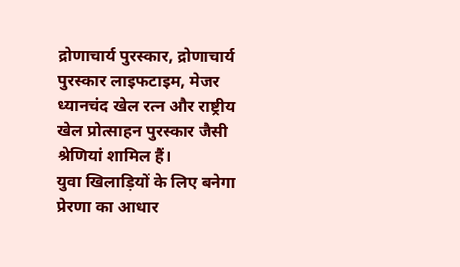द्रोणाचार्य पुरस्कार, द्रोणाचार्य पुरस्कार लाइफटाइम, मेजर ध्यानचंद खेल रत्न और राष्ट्रीय खेल प्रोत्साहन पुरस्कार जैसी श्रेणियां शामिल हैं।
युवा खिलाड़ियों के लिए बनेगा प्रेरणा का आधार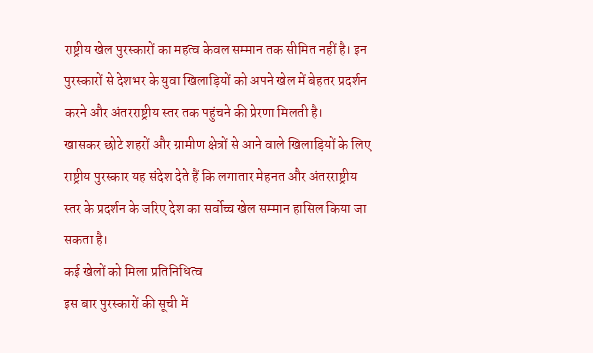राष्ट्रीय खेल पुरस्कारों का महत्व केवल सम्मान तक सीमित नहीं है। इन पुरस्कारों से देशभर के युवा खिलाड़ियों को अपने खेल में बेहतर प्रदर्शन करने और अंतरराष्ट्रीय स्तर तक पहुंचने की प्रेरणा मिलती है।
खासकर छोटे शहरों और ग्रामीण क्षेत्रों से आने वाले खिलाड़ियों के लिए राष्ट्रीय पुरस्कार यह संदेश देते हैं कि लगातार मेहनत और अंतरराष्ट्रीय स्तर के प्रदर्शन के जरिए देश का सर्वोच्च खेल सम्मान हासिल किया जा सकता है।
कई खेलों को मिला प्रतिनिधित्व
इस बार पुरस्कारों की सूची में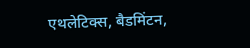एथलेटिक्स, बैडमिंटन,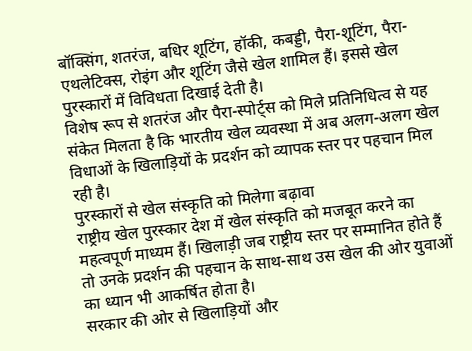बॉक्सिंग, शतरंज, बधिर शूटिंग, हॉकी, कबड्डी, पैरा-शूटिंग, पैरा-एथलेटिक्स, रोइंग और शूटिंग जैसे खेल शामिल हैं। इससे खेल पुरस्कारों में विविधता दिखाई देती है।
विशेष रूप से शतरंज और पैरा-स्पोर्ट्स को मिले प्रतिनिधित्व से यह संकेत मिलता है कि भारतीय खेल व्यवस्था में अब अलग-अलग खेल विधाओं के खिलाड़ियों के प्रदर्शन को व्यापक स्तर पर पहचान मिल रही है।
पुरस्कारों से खेल संस्कृति को मिलेगा बढ़ावा
राष्ट्रीय खेल पुरस्कार देश में खेल संस्कृति को मजबूत करने का महत्वपूर्ण माध्यम हैं। खिलाड़ी जब राष्ट्रीय स्तर पर सम्मानित होते हैं तो उनके प्रदर्शन की पहचान के साथ-साथ उस खेल की ओर युवाओं का ध्यान भी आकर्षित होता है।
सरकार की ओर से खिलाड़ियों और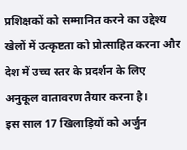प्रशिक्षकों को सम्मानित करने का उद्देश्य खेलों में उत्कृष्टता को प्रोत्साहित करना और देश में उच्च स्तर के प्रदर्शन के लिए अनुकूल वातावरण तैयार करना है।
इस साल 17 खिलाड़ियों को अर्जुन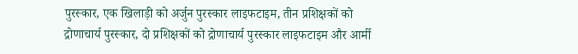पुरस्कार, एक खिलाड़ी को अर्जुन पुरस्कार लाइफटाइम, तीन प्रशिक्षकों को द्रोणाचार्य पुरस्कार, दो प्रशिक्षकों को द्रोणाचार्य पुरस्कार लाइफटाइम और आर्मी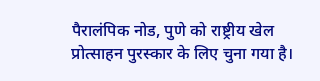पैरालंपिक नोड, पुणे को राष्ट्रीय खेल प्रोत्साहन पुरस्कार के लिए चुना गया है।